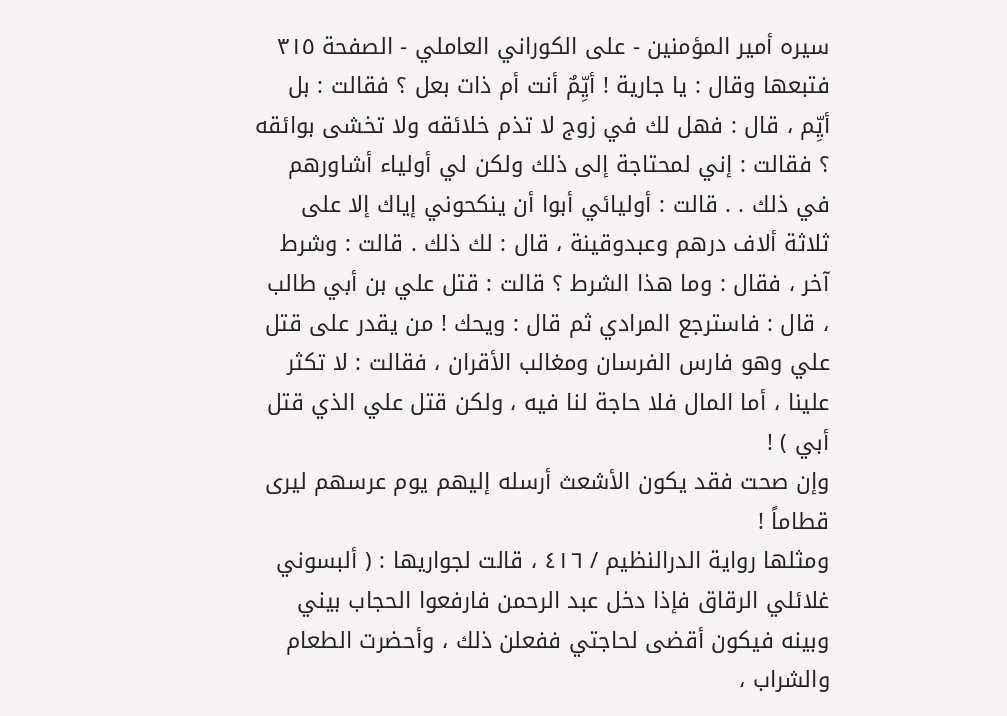سيره أمير المؤمنين - على الكوراني العاملي - الصفحة ٣١٥
فتبعها وقال : يا جارية ! أيِّمٌ أنت أم ذات بعل ؟ فقالت : بل أيِّم ، قال : فهل لك في زوج لا تذم خلائقه ولا تخشى بوائقه ؟ فقالت : إني لمحتاجة إلى ذلك ولكن لي أولياء أشاورهم في ذلك . . قالت : أوليائي أبوا أن ينكحوني إياك إلا على ثلاثة ألاف درهم وعبدوقينة ، قال : لك ذلك . قالت : وشرط آخر ، فقال : وما هذا الشرط ؟ قالت : قتل علي بن أبي طالب ، قال : فاسترجع المرادي ثم قال : ويحك ! من يقدر على قتل علي وهو فارس الفرسان ومغالب الأقران ، فقالت : لا تكثر علينا ، أما المال فلا حاجة لنا فيه ، ولكن قتل علي الذي قتل أبي ) !
وإن صحت فقد يكون الأشعث أرسله إليهم يوم عرسهم ليرى قطاماً !
ومثلها رواية الدرالنظيم / ٤١٦ ، قالت لجواريها : ( ألبسوني غلائلي الرقاق فإذا دخل عبد الرحمن فارفعوا الحجاب بيني وبينه فيكون أقضى لحاجتي ففعلن ذلك ، وأحضرت الطعام والشراب ،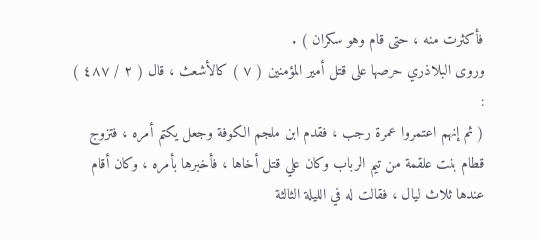فأكثرت منه ، حتى قام وهو سكران ) .
وروى البلاذري حرصها على قتل أمير المؤمنين ( ٧ ) كالأشعث ، قال ( ٢ / ٤٨٧ ) :
( ثم إنهم اعتمروا عمرة رجب ، فقدم ابن ملجم الكوفة وجعل يكتم أمره ، فتزوج قطام بنت علقمة من تيم الرباب وكان علي قتل أخاها ، فأخبرها بأمره ، وكان أقام عندها ثلاث ليال ، فقالت له في الليلة الثالثة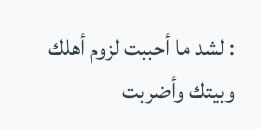: لشد ما أحببت لزوم أهلك وبيتك وأضربت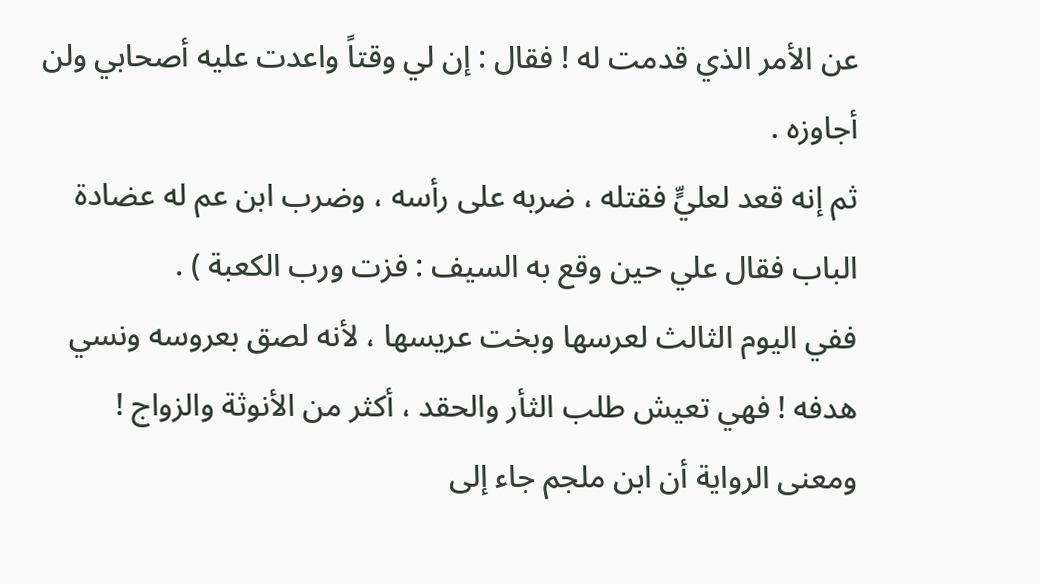عن الأمر الذي قدمت له ! فقال : إن لي وقتاً واعدت عليه أصحابي ولن أجاوزه .
ثم إنه قعد لعليٍّ فقتله ، ضربه على رأسه ، وضرب ابن عم له عضادة الباب فقال علي حين وقع به السيف : فزت ورب الكعبة ) .
ففي اليوم الثالث لعرسها وبخت عريسها ، لأنه لصق بعروسه ونسي هدفه ! فهي تعيش طلب الثأر والحقد ، أكثر من الأنوثة والزواج !
ومعنى الرواية أن ابن ملجم جاء إلى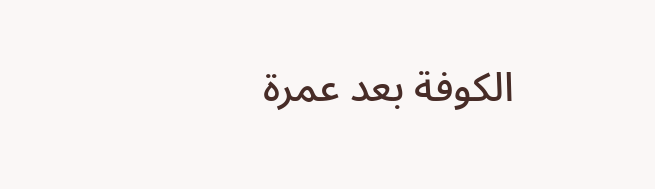الكوفة بعد عمرة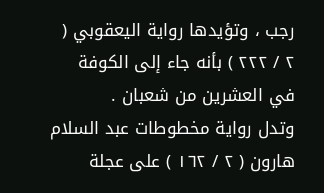رجب ، وتؤيدها رواية اليعقوبي ( ٢ / ٢٢٢ ) بأنه جاء إلى الكوفة في العشرين من شعبان .
وتدل رواية مخطوطات عبد السلام هارون ( ٢ / ١٦٢ ) على عجلة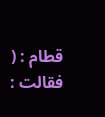قطام : ( فقالت :